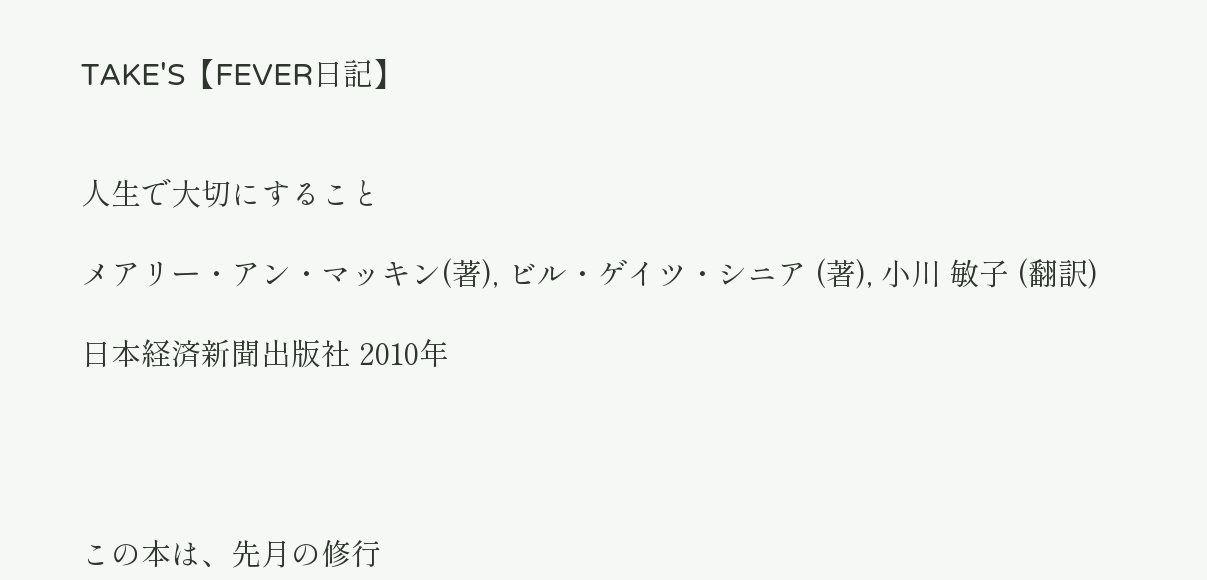TAKE'S【FEVER日記】


人生で大切にすること

メアリー・アン・マッキン(著), ビル・ゲイツ・シニア (著), 小川 敏子 (翻訳)

日本経済新聞出版社 2010年




この本は、先月の修行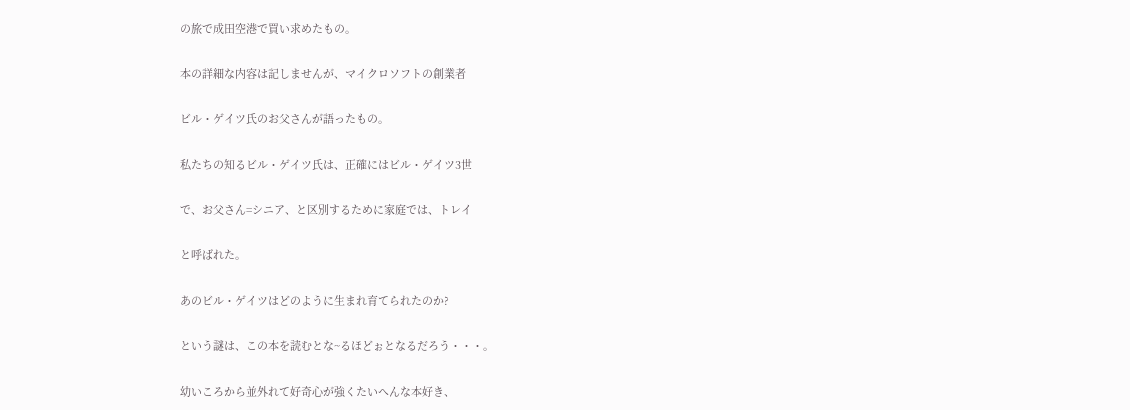の旅で成田空港で買い求めたもの。

本の詳細な内容は記しませんが、マイクロソフトの創業者

ビル・ゲイツ氏のお父さんが語ったもの。

私たちの知るビル・ゲイツ氏は、正確にはビル・ゲイツ3世

で、お父さん=シニア、と区別するために家庭では、トレイ

と呼ばれた。

あのビル・ゲイツはどのように生まれ育てられたのか?

という謎は、この本を読むとな~るほどぉとなるだろう・・・。

幼いころから並外れて好奇心が強くたいへんな本好き、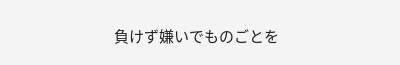負けず嫌いでものごとを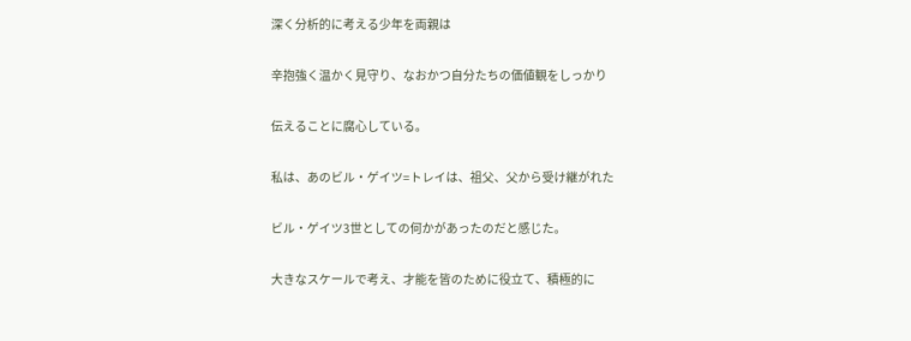深く分析的に考える少年を両親は

辛抱強く温かく見守り、なおかつ自分たちの価値観をしっかり

伝えることに腐心している。

私は、あのビル・ゲイツ=トレイは、祖父、父から受け継がれた

ビル・ゲイツ3世としての何かがあったのだと感じた。

大きなスケールで考え、才能を皆のために役立て、積極的に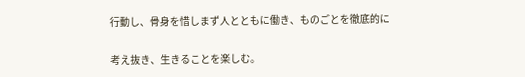行動し、骨身を惜しまず人とともに働き、ものごとを徹底的に

考え抜き、生きることを楽しむ。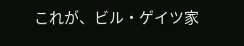これが、ビル・ゲイツ家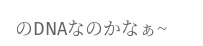のDNAなのかなぁ~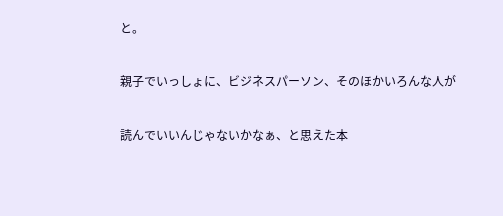と。

親子でいっしょに、ビジネスパーソン、そのほかいろんな人が

読んでいいんじゃないかなぁ、と思えた本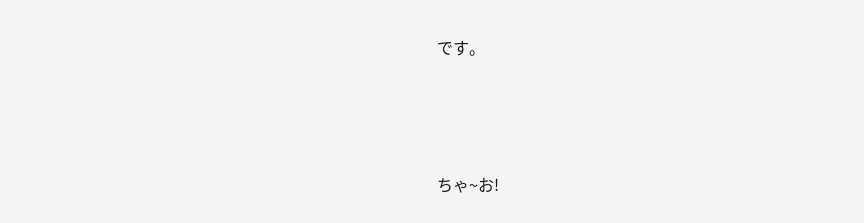です。




ちゃ~お!